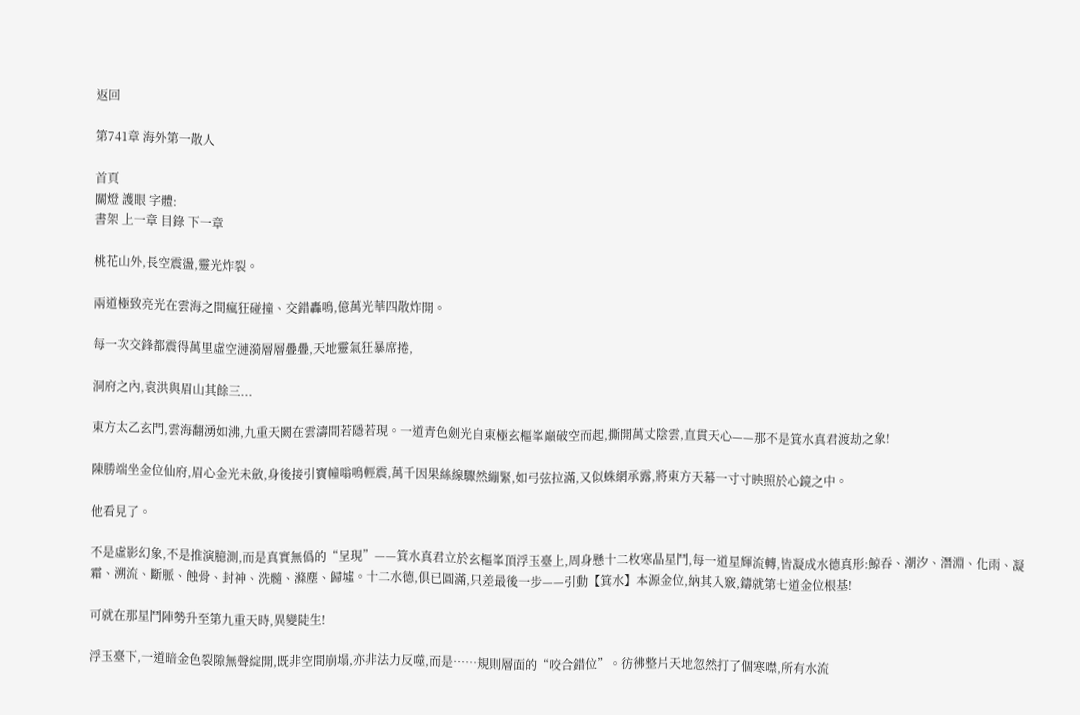返回

第741章 海外第一散人

首頁
關燈 護眼 字體:
書架 上一章 目錄 下一章

桃花山外,長空震盪,靈光炸裂。

兩道極致亮光在雲海之間瘋狂碰撞、交錯轟鳴,億萬光華四散炸開。

每一次交鋒都震得萬里虛空漣漪層層疊疊,天地靈氣狂暴席捲,

洞府之內,袁洪與眉山其餘三...

東方太乙玄門,雲海翻湧如沸,九重天闕在雲濤間若隱若現。一道青色劍光自東極玄樞峯巔破空而起,撕開萬丈陰雲,直貫天心——那不是箕水真君渡劫之象!

陳勝端坐金位仙府,眉心金光未斂,身後接引寶幢嗡鳴輕震,萬千因果絲線驟然繃緊,如弓弦拉滿,又似蛛網承露,將東方天幕一寸寸映照於心鏡之中。

他看見了。

不是虛影幻象,不是推演臆測,而是真實無僞的“呈現”——箕水真君立於玄樞峯頂浮玉臺上,周身懸十二枚寒晶星鬥,每一道星輝流轉,皆凝成水德真形:鯨吞、潮汐、潛淵、化雨、凝霜、溯流、斷脈、蝕骨、封神、洗髓、滌塵、歸墟。十二水德,俱已圓滿,只差最後一步——引動【箕水】本源金位,納其入竅,鑄就第七道金位根基!

可就在那星鬥陣勢升至第九重天時,異變陡生!

浮玉臺下,一道暗金色裂隙無聲綻開,既非空間崩塌,亦非法力反噬,而是……規則層面的“咬合錯位”。彷彿整片天地忽然打了個寒噤,所有水流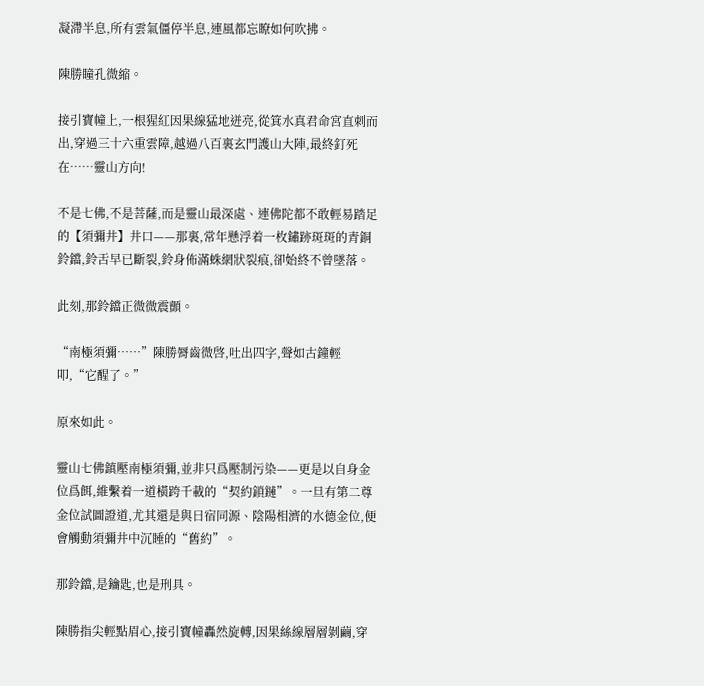凝滯半息,所有雲氣僵停半息,連風都忘瞭如何吹拂。

陳勝瞳孔微縮。

接引寶幢上,一根猩紅因果線猛地迸亮,從箕水真君命宮直刺而出,穿過三十六重雲障,越過八百裏玄門護山大陣,最終釘死在……靈山方向!

不是七佛,不是菩薩,而是靈山最深處、連佛陀都不敢輕易踏足的【須彌井】井口——那裏,常年懸浮着一枚鏽跡斑斑的青銅鈴鐺,鈴舌早已斷裂,鈴身佈滿蛛網狀裂痕,卻始終不曾墜落。

此刻,那鈴鐺正微微震顫。

“南極須彌……”陳勝脣齒微啓,吐出四字,聲如古鐘輕叩,“它醒了。”

原來如此。

靈山七佛鎮壓南極須彌,並非只爲壓制污染——更是以自身金位爲餌,維繫着一道橫跨千載的“契約鎖鏈”。一旦有第二尊金位試圖證道,尤其還是與日宿同源、陰陽相濟的水德金位,便會觸動須彌井中沉睡的“舊約”。

那鈴鐺,是鑰匙,也是刑具。

陳勝指尖輕點眉心,接引寶幢轟然旋轉,因果絲線層層剝繭,穿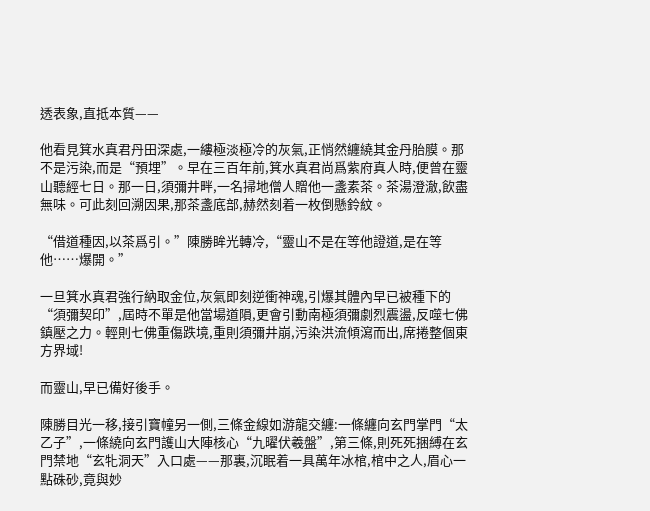透表象,直抵本質——

他看見箕水真君丹田深處,一縷極淡極冷的灰氣,正悄然纏繞其金丹胎膜。那不是污染,而是“預埋”。早在三百年前,箕水真君尚爲紫府真人時,便曾在靈山聽經七日。那一日,須彌井畔,一名掃地僧人贈他一盞素茶。茶湯澄澈,飲盡無味。可此刻回溯因果,那茶盞底部,赫然刻着一枚倒懸鈴紋。

“借道種因,以茶爲引。”陳勝眸光轉冷,“靈山不是在等他證道,是在等他……爆開。”

一旦箕水真君強行納取金位,灰氣即刻逆衝神魂,引爆其體內早已被種下的“須彌契印”,屆時不單是他當場道隕,更會引動南極須彌劇烈震盪,反噬七佛鎮壓之力。輕則七佛重傷跌境,重則須彌井崩,污染洪流傾瀉而出,席捲整個東方界域!

而靈山,早已備好後手。

陳勝目光一移,接引寶幢另一側,三條金線如游龍交纏:一條纏向玄門掌門“太乙子”,一條繞向玄門護山大陣核心“九曜伏羲盤”,第三條,則死死捆縛在玄門禁地“玄牝洞天”入口處——那裏,沉眠着一具萬年冰棺,棺中之人,眉心一點硃砂,竟與妙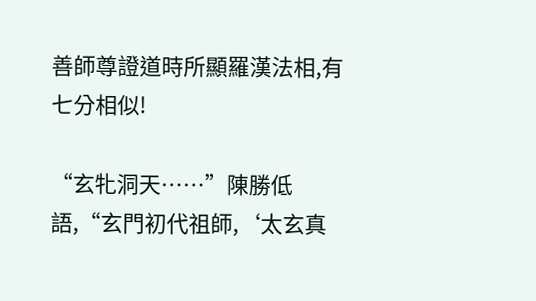善師尊證道時所顯羅漢法相,有七分相似!

“玄牝洞天……”陳勝低語,“玄門初代祖師,‘太玄真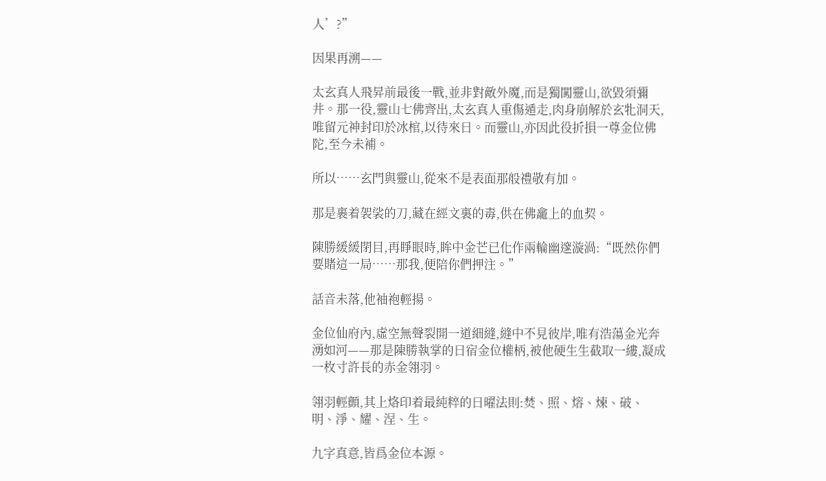人’?”

因果再溯——

太玄真人飛昇前最後一戰,並非對敵外魔,而是獨闖靈山,欲毀須彌井。那一役,靈山七佛齊出,太玄真人重傷遁走,肉身崩解於玄牝洞天,唯留元神封印於冰棺,以待來日。而靈山,亦因此役折損一尊金位佛陀,至今未補。

所以……玄門與靈山,從來不是表面那般禮敬有加。

那是裹着袈裟的刀,藏在經文裏的毒,供在佛龕上的血契。

陳勝緩緩閉目,再睜眼時,眸中金芒已化作兩輪幽邃漩渦:“既然你們要賭這一局……那我,便陪你們押注。”

話音未落,他袖袍輕揚。

金位仙府內,虛空無聲裂開一道細縫,縫中不見彼岸,唯有浩蕩金光奔湧如河——那是陳勝執掌的日宿金位權柄,被他硬生生截取一縷,凝成一枚寸許長的赤金翎羽。

翎羽輕顫,其上烙印着最純粹的日曜法則:焚、照、熔、煉、破、明、淨、耀、涅、生。

九字真意,皆爲金位本源。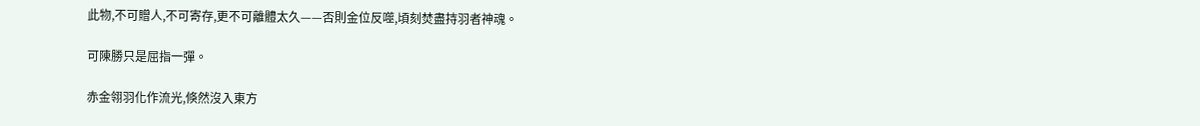此物,不可贈人,不可寄存,更不可離體太久——否則金位反噬,頃刻焚盡持羽者神魂。

可陳勝只是屈指一彈。

赤金翎羽化作流光,倏然沒入東方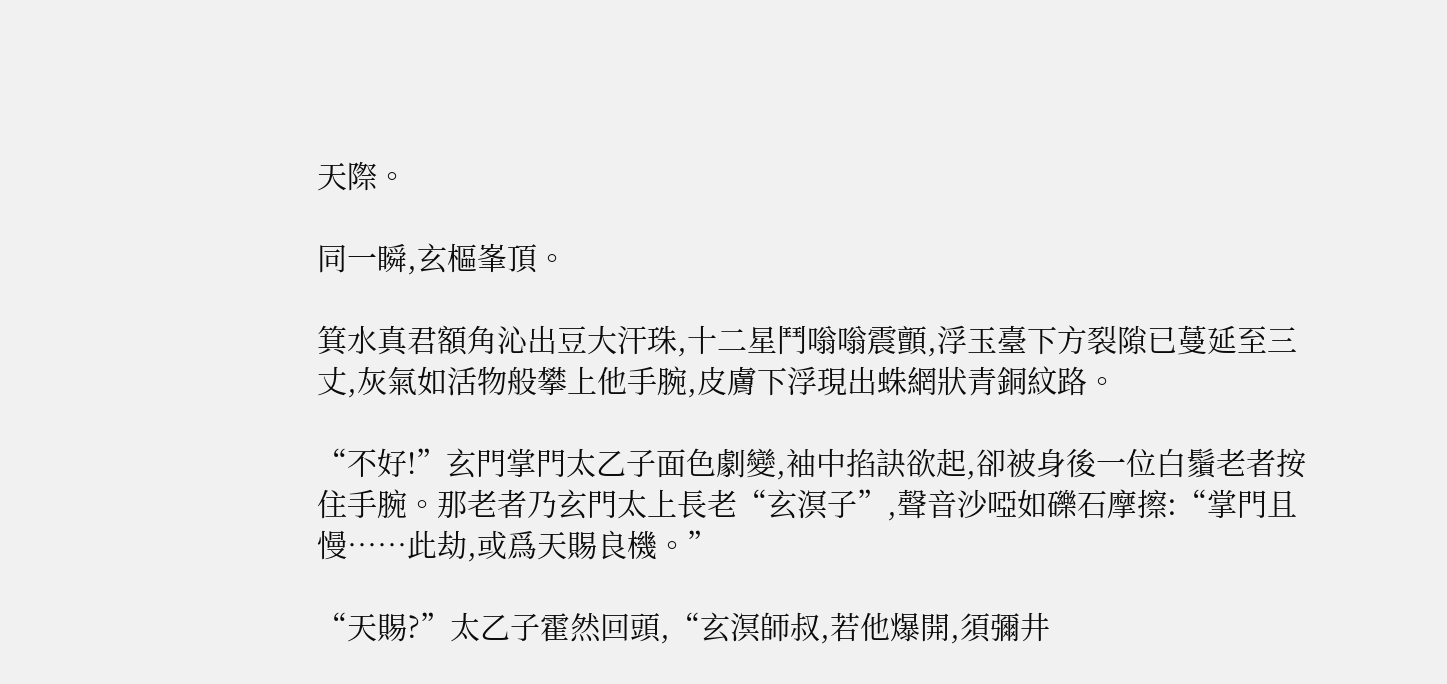天際。

同一瞬,玄樞峯頂。

箕水真君額角沁出豆大汗珠,十二星鬥嗡嗡震顫,浮玉臺下方裂隙已蔓延至三丈,灰氣如活物般攀上他手腕,皮膚下浮現出蛛網狀青銅紋路。

“不好!”玄門掌門太乙子面色劇變,袖中掐訣欲起,卻被身後一位白鬚老者按住手腕。那老者乃玄門太上長老“玄溟子”,聲音沙啞如礫石摩擦:“掌門且慢……此劫,或爲天賜良機。”

“天賜?”太乙子霍然回頭,“玄溟師叔,若他爆開,須彌井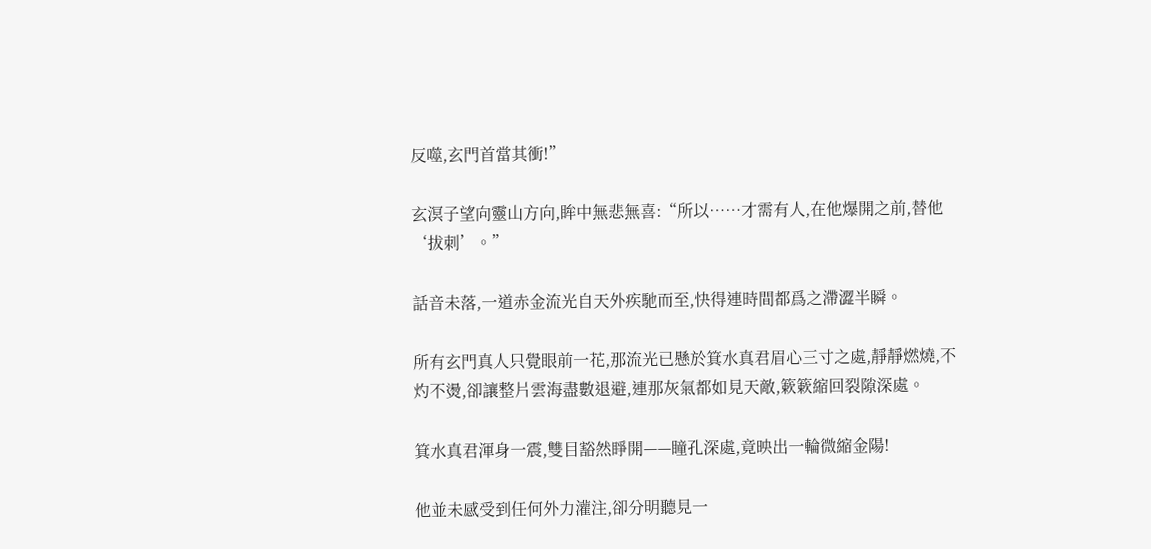反噬,玄門首當其衝!”

玄溟子望向靈山方向,眸中無悲無喜:“所以……才需有人,在他爆開之前,替他‘拔刺’。”

話音未落,一道赤金流光自天外疾馳而至,快得連時間都爲之滯澀半瞬。

所有玄門真人只覺眼前一花,那流光已懸於箕水真君眉心三寸之處,靜靜燃燒,不灼不燙,卻讓整片雲海盡數退避,連那灰氣都如見天敵,簌簌縮回裂隙深處。

箕水真君渾身一震,雙目豁然睜開——瞳孔深處,竟映出一輪微縮金陽!

他並未感受到任何外力灌注,卻分明聽見一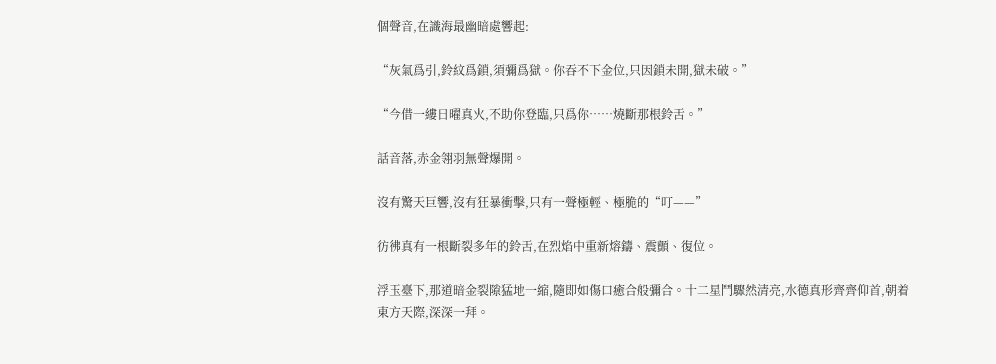個聲音,在識海最幽暗處響起:

“灰氣爲引,鈴紋爲鎖,須彌爲獄。你吞不下金位,只因鎖未開,獄未破。”

“今借一縷日曜真火,不助你登臨,只爲你……燒斷那根鈴舌。”

話音落,赤金翎羽無聲爆開。

沒有驚天巨響,沒有狂暴衝擊,只有一聲極輕、極脆的“叮——”

彷彿真有一根斷裂多年的鈴舌,在烈焰中重新熔鑄、震顫、復位。

浮玉臺下,那道暗金裂隙猛地一縮,隨即如傷口癒合般彌合。十二星鬥驟然清亮,水德真形齊齊仰首,朝着東方天際,深深一拜。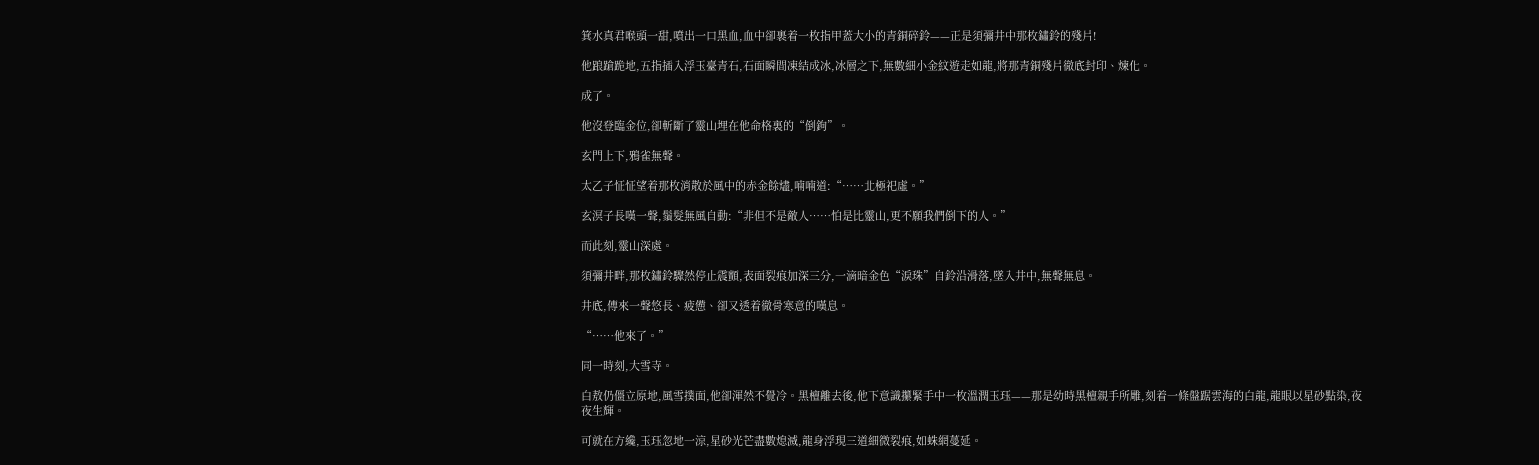箕水真君喉頭一甜,噴出一口黑血,血中卻裹着一枚指甲蓋大小的青銅碎鈴——正是須彌井中那枚鏽鈴的殘片!

他踉蹌跪地,五指插入浮玉臺青石,石面瞬間凍結成冰,冰層之下,無數細小金紋遊走如龍,將那青銅殘片徹底封印、煉化。

成了。

他沒登臨金位,卻斬斷了靈山埋在他命格裏的“倒鉤”。

玄門上下,鴉雀無聲。

太乙子怔怔望着那枚消散於風中的赤金餘燼,喃喃道:“……北極祀虛。”

玄溟子長嘆一聲,鬚髮無風自動:“非但不是敵人……怕是比靈山,更不願我們倒下的人。”

而此刻,靈山深處。

須彌井畔,那枚鏽鈴驟然停止震顫,表面裂痕加深三分,一滴暗金色“淚珠”自鈴沿滑落,墜入井中,無聲無息。

井底,傳來一聲悠長、疲憊、卻又透着徹骨寒意的嘆息。

“……他來了。”

同一時刻,大雪寺。

白敖仍僵立原地,風雪撲面,他卻渾然不覺冷。黑檀離去後,他下意識攥緊手中一枚溫潤玉珏——那是幼時黑檀親手所雕,刻着一條盤踞雲海的白龍,龍眼以星砂點染,夜夜生輝。

可就在方纔,玉珏忽地一涼,星砂光芒盡數熄滅,龍身浮現三道細微裂痕,如蛛網蔓延。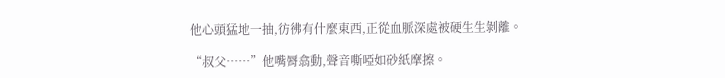他心頭猛地一抽,彷彿有什麼東西,正從血脈深處被硬生生剝離。

“叔父……”他嘴脣翕動,聲音嘶啞如砂紙摩擦。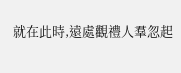就在此時,遠處觀禮人羣忽起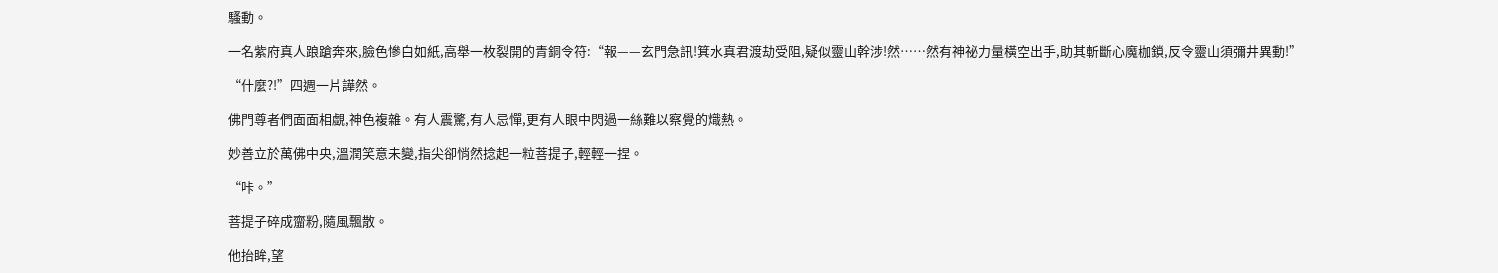騷動。

一名紫府真人踉蹌奔來,臉色慘白如紙,高舉一枚裂開的青銅令符:“報——玄門急訊!箕水真君渡劫受阻,疑似靈山幹涉!然……然有神祕力量橫空出手,助其斬斷心魔枷鎖,反令靈山須彌井異動!”

“什麼?!”四週一片譁然。

佛門尊者們面面相覷,神色複雜。有人震驚,有人忌憚,更有人眼中閃過一絲難以察覺的熾熱。

妙善立於萬佛中央,溫潤笑意未變,指尖卻悄然捻起一粒菩提子,輕輕一捏。

“咔。”

菩提子碎成齏粉,隨風飄散。

他抬眸,望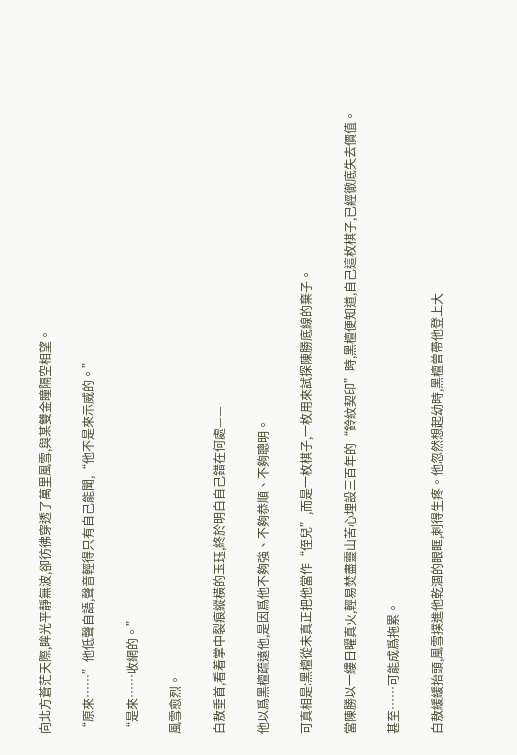向北方蒼茫天際,眸光平靜無波,卻彷彿穿透了萬里風雪,與某雙金瞳隔空相望。

“原來……”他低聲自語,聲音輕得只有自己能聞,“他不是來示威的。”

“是來……收網的。”

風雪愈烈。

白敖垂首,看着掌中裂痕縱橫的玉珏,終於明白自己錯在何處——

他以爲黑檀疏遠他,是因爲他不夠強、不夠恭順、不夠聰明。

可真相是:黑檀從未真正把他當作“侄兒”,而是一枚棋子,一枚用來試探陳勝底線的棄子。

當陳勝以一縷日曜真火,輕易焚盡靈山苦心埋設三百年的“鈴紋契印”時,黑檀便知道,自己這枚棋子,已經徹底失去價值。

甚至……可能成爲拖累。

白敖緩緩抬頭,風雪撲進他乾涸的眼眶,刺得生疼。他忽然想起幼時,黑檀曾帶他登上大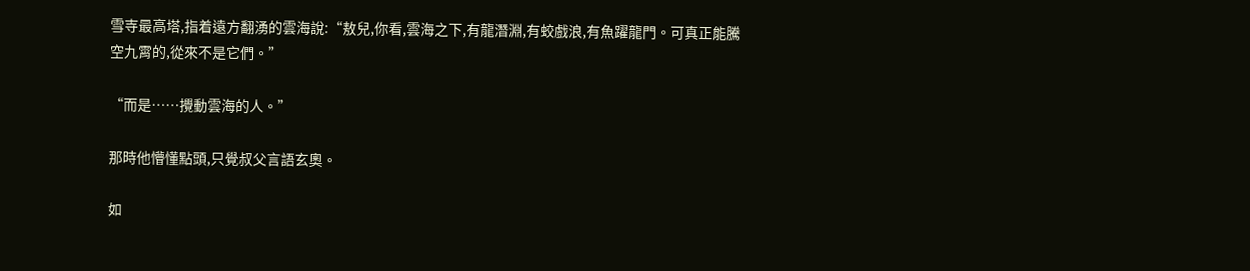雪寺最高塔,指着遠方翻湧的雲海說:“敖兒,你看,雲海之下,有龍潛淵,有蛟戲浪,有魚躍龍門。可真正能騰空九霄的,從來不是它們。”

“而是……攪動雲海的人。”

那時他懵懂點頭,只覺叔父言語玄奧。

如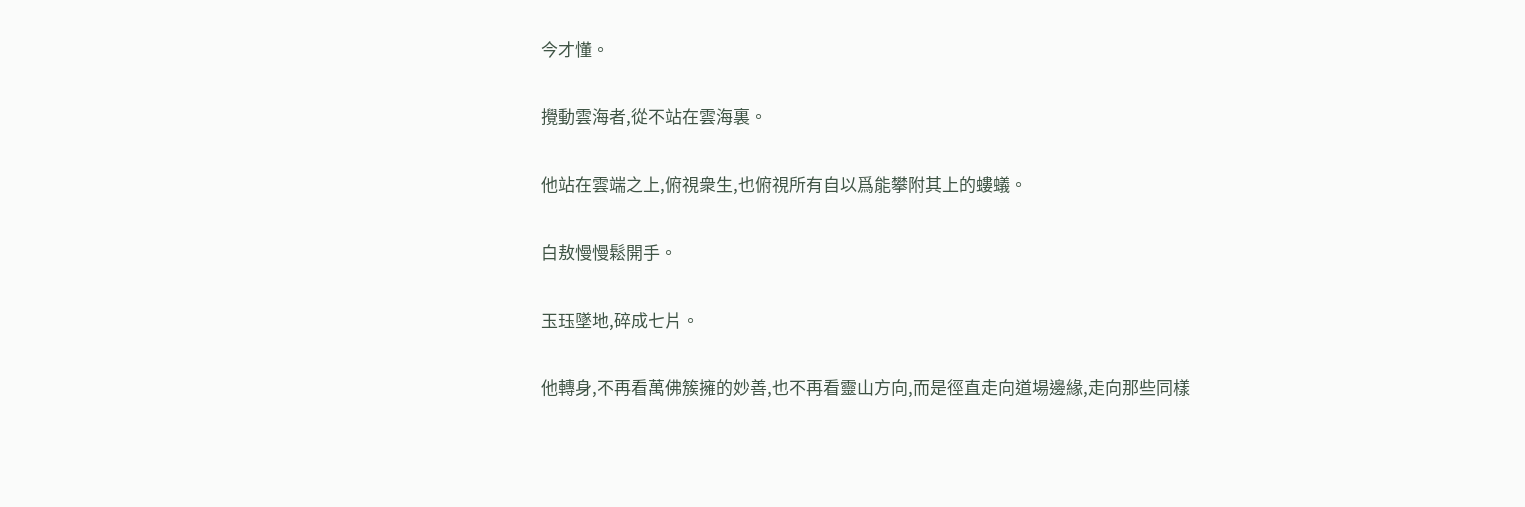今才懂。

攪動雲海者,從不站在雲海裏。

他站在雲端之上,俯視衆生,也俯視所有自以爲能攀附其上的螻蟻。

白敖慢慢鬆開手。

玉珏墜地,碎成七片。

他轉身,不再看萬佛簇擁的妙善,也不再看靈山方向,而是徑直走向道場邊緣,走向那些同樣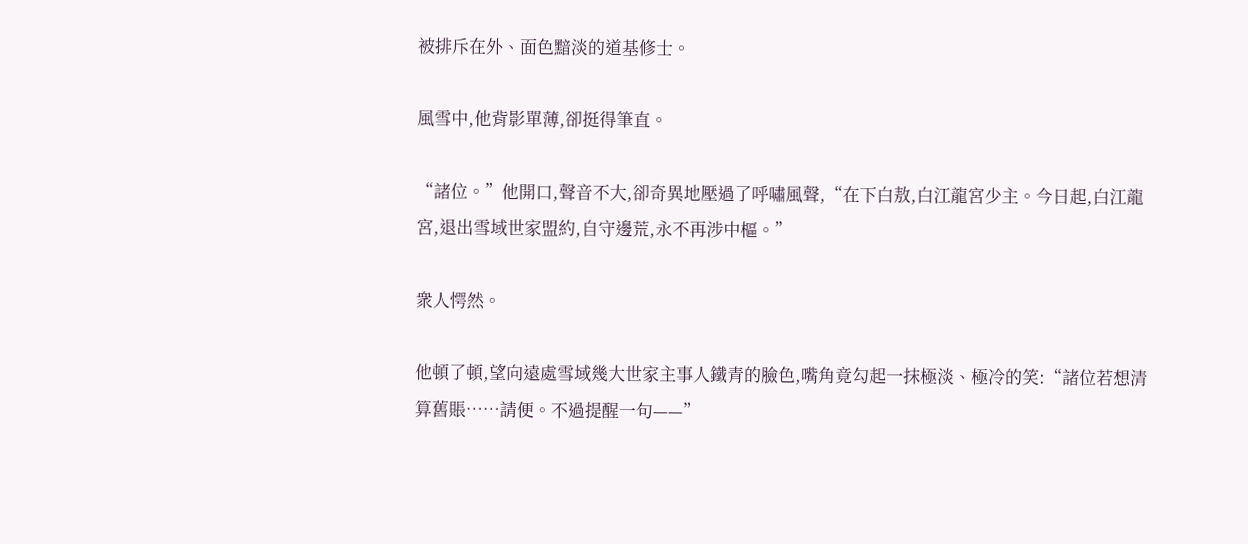被排斥在外、面色黯淡的道基修士。

風雪中,他背影單薄,卻挺得筆直。

“諸位。”他開口,聲音不大,卻奇異地壓過了呼嘯風聲,“在下白敖,白江龍宮少主。今日起,白江龍宮,退出雪域世家盟約,自守邊荒,永不再涉中樞。”

衆人愕然。

他頓了頓,望向遠處雪域幾大世家主事人鐵青的臉色,嘴角竟勾起一抹極淡、極冷的笑:“諸位若想清算舊賬……請便。不過提醒一句——”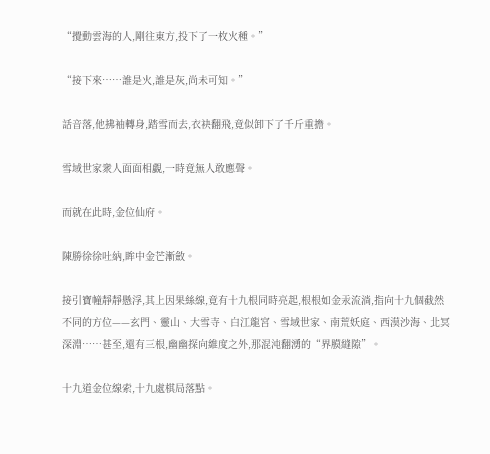“攪動雲海的人,剛往東方,投下了一枚火種。”

“接下來……誰是火,誰是灰,尚未可知。”

話音落,他拂袖轉身,踏雪而去,衣袂翻飛,竟似卸下了千斤重擔。

雪域世家衆人面面相覷,一時竟無人敢應聲。

而就在此時,金位仙府。

陳勝徐徐吐納,眸中金芒漸斂。

接引寶幢靜靜懸浮,其上因果絲線,竟有十九根同時亮起,根根如金汞流淌,指向十九個截然不同的方位——玄門、靈山、大雪寺、白江龍宮、雪域世家、南荒妖庭、西漠沙海、北冥深淵……甚至,還有三根,幽幽探向維度之外,那混沌翻湧的“界膜縫隙”。

十九道金位線索,十九處棋局落點。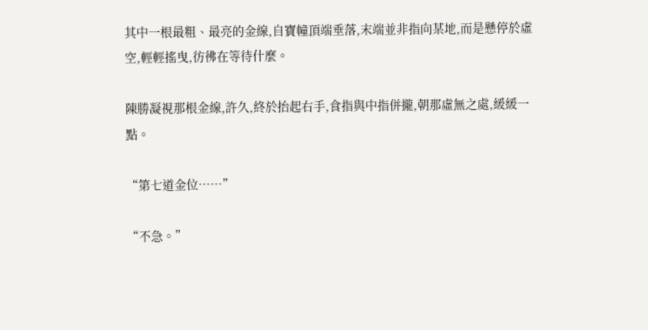其中一根最粗、最亮的金線,自寶幢頂端垂落,末端並非指向某地,而是懸停於虛空,輕輕搖曳,彷彿在等待什麼。

陳勝凝視那根金線,許久,終於抬起右手,食指與中指併攏,朝那虛無之處,緩緩一點。

“第七道金位……”

“不急。”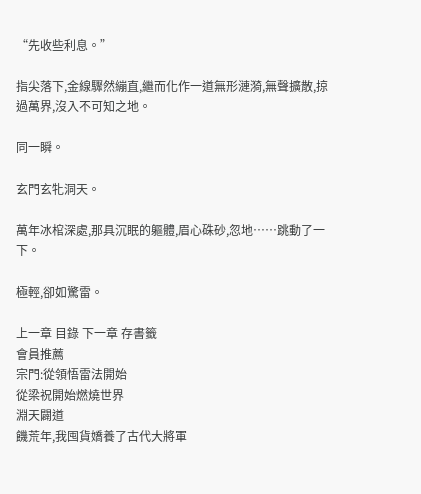“先收些利息。”

指尖落下,金線驟然繃直,繼而化作一道無形漣漪,無聲擴散,掠過萬界,沒入不可知之地。

同一瞬。

玄門玄牝洞天。

萬年冰棺深處,那具沉眠的軀體,眉心硃砂,忽地……跳動了一下。

極輕,卻如驚雷。

上一章 目錄 下一章 存書籤
會員推薦
宗門:從領悟雷法開始
從梁祝開始燃燒世界
淵天闢道
饑荒年,我囤貨嬌養了古代大將軍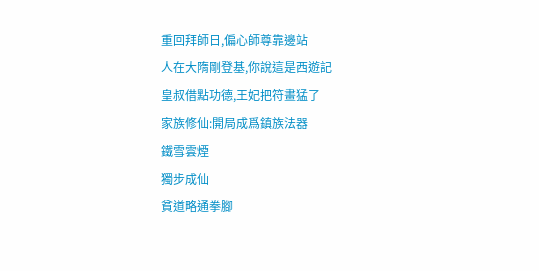重回拜師日,偏心師尊靠邊站
人在大隋剛登基,你說這是西遊記
皇叔借點功德,王妃把符畫猛了
家族修仙:開局成爲鎮族法器
鐵雪雲煙
獨步成仙
貧道略通拳腳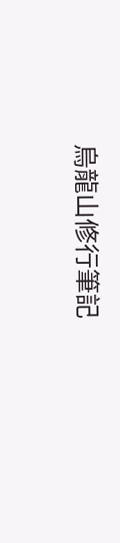烏龍山修行筆記